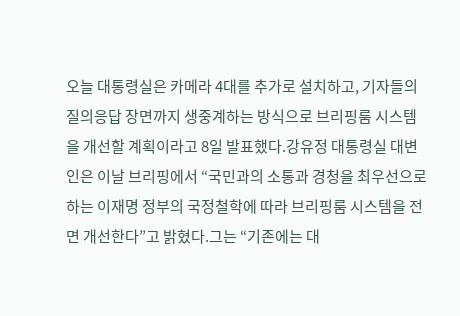오늘 대통령실은 카메라 4대를 추가로 설치하고, 기자들의 질의응답 장면까지 생중계하는 방식으로 브리핑룸 시스템을 개선할 계획이라고 8일 발표했다.강유정 대통령실 대변인은 이날 브리핑에서 “국민과의 소통과 경청을 최우선으로 하는 이재명 정부의 국정철학에 따라 브리핑룸 시스템을 전면 개선한다”고 밝혔다.그는 “기존에는 대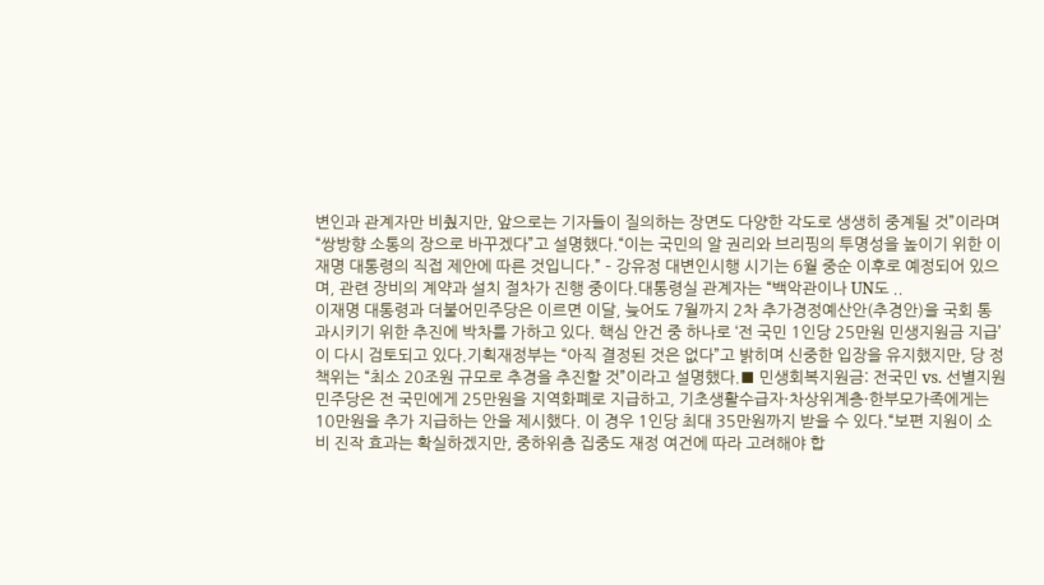변인과 관계자만 비췄지만, 앞으로는 기자들이 질의하는 장면도 다양한 각도로 생생히 중계될 것”이라며 “쌍방향 소통의 장으로 바꾸겠다”고 설명했다.“이는 국민의 알 권리와 브리핑의 투명성을 높이기 위한 이재명 대통령의 직접 제안에 따른 것입니다.” – 강유정 대변인시행 시기는 6월 중순 이후로 예정되어 있으며, 관련 장비의 계약과 설치 절차가 진행 중이다.대통령실 관계자는 “백악관이나 UN도 ..
이재명 대통령과 더불어민주당은 이르면 이달, 늦어도 7월까지 2차 추가경정예산안(추경안)을 국회 통과시키기 위한 추진에 박차를 가하고 있다. 핵심 안건 중 하나로 ‘전 국민 1인당 25만원 민생지원금 지급’이 다시 검토되고 있다.기획재정부는 “아직 결정된 것은 없다”고 밝히며 신중한 입장을 유지했지만, 당 정책위는 “최소 20조원 규모로 추경을 추진할 것”이라고 설명했다.■ 민생회복지원금: 전국민 vs. 선별지원민주당은 전 국민에게 25만원을 지역화폐로 지급하고, 기초생활수급자·차상위계층·한부모가족에게는 10만원을 추가 지급하는 안을 제시했다. 이 경우 1인당 최대 35만원까지 받을 수 있다.“보편 지원이 소비 진작 효과는 확실하겠지만, 중하위층 집중도 재정 여건에 따라 고려해야 합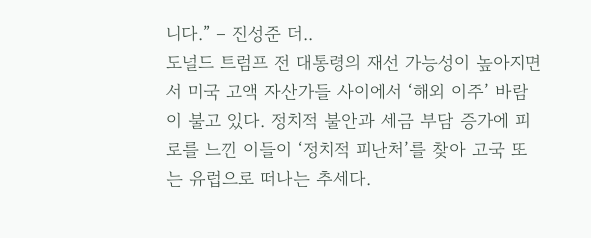니다.” – 진성준 더..
도널드 트럼프 전 대통령의 재선 가능성이 높아지면서 미국 고액 자산가들 사이에서 ‘해외 이주’ 바람이 불고 있다. 정치적 불안과 세금 부담 증가에 피로를 느낀 이들이 ‘정치적 피난처’를 찾아 고국 또는 유럽으로 떠나는 추세다.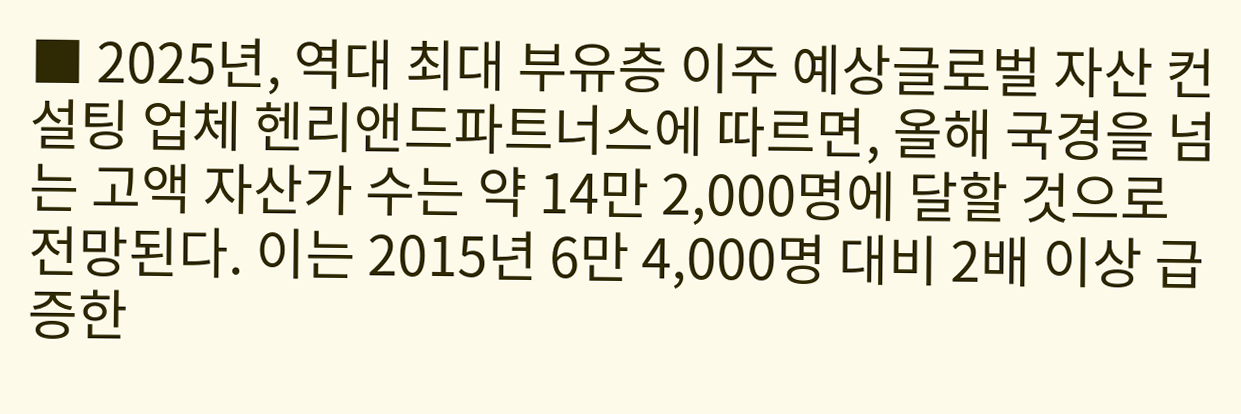■ 2025년, 역대 최대 부유층 이주 예상글로벌 자산 컨설팅 업체 헨리앤드파트너스에 따르면, 올해 국경을 넘는 고액 자산가 수는 약 14만 2,000명에 달할 것으로 전망된다. 이는 2015년 6만 4,000명 대비 2배 이상 급증한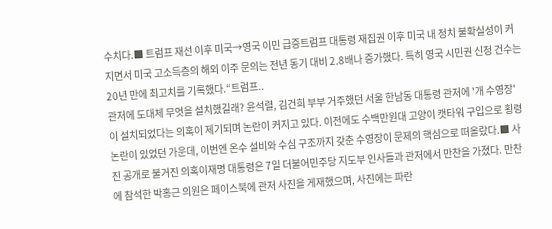수치다.■ 트럼프 재선 이후 미국→영국 이민 급증트럼프 대통령 재집권 이후 미국 내 정치 불확실성이 커지면서 미국 고소득층의 해외 이주 문의는 전년 동기 대비 2.8배나 증가했다. 특히 영국 시민권 신청 건수는 20년 만에 최고치를 기록했다.“트럼프..
관저에 도대체 무엇을 설치했길래? 윤석렬, 김건희 부부 거주했던 서울 한남동 대통령 관저에 '개 수영장'이 설치되었다는 의혹이 제기되며 논란이 커지고 있다. 이전에도 수백만원대 고양이 캣타워 구입으로 횡령 논란이 있었던 가운데, 이번엔 온수 설비와 수심 구조까지 갖춘 수영장이 문제의 핵심으로 떠올랐다.■ 사진 공개로 불거진 의혹이재명 대통령은 7일 더불어민주당 지도부 인사들과 관저에서 만찬을 가졌다. 만찬에 참석한 박홍근 의원은 페이스북에 관저 사진을 게재했으며, 사진에는 파란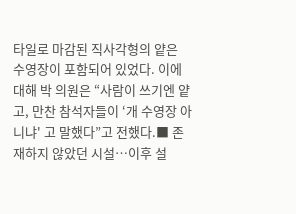타일로 마감된 직사각형의 얕은 수영장이 포함되어 있었다. 이에 대해 박 의원은 “사람이 쓰기엔 얕고, 만찬 참석자들이 ‘개 수영장 아니냐' 고 말했다”고 전했다.■ 존재하지 않았던 시설…이후 설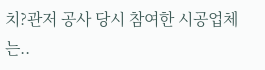치?관저 공사 당시 참여한 시공업체는..